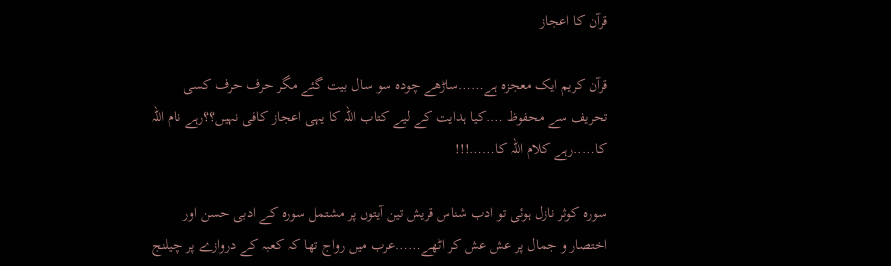قرآن کا اعجاز

قرآن کریم ایک معجزہ ہے……ساڑھے چودہ سو سال بیت گئے مگر حرف حرف کسی تحریف سے محفوظ ….کیا ہدایت کے لیے کتاب اللہ کا یہی اعجاز کافی نہیں؟؟رہے نام اللہ کا…..رہے کلام اللہ کا……!!!

سورہ کوثر نازل ہوئی تو ادب شناس قریش تین آیتوں پر مشتمل سورہ کے ادبی حسن اور اختصار و جمال پر عش عش کر اٹھے……عرب میں رواج تھا کہ کعبہ کے دروازے پر چیلنج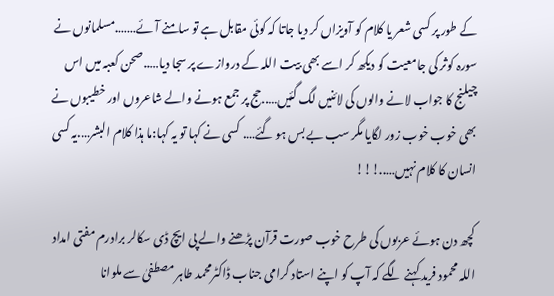کے طور پر کسی شعر یا کلام کو آویزاں کر دیا جاتا کہ کوئی مقابل ہے تو سامنے آئے…….مسلمانوں نے سورہ کوثر کی جامعیت کو دیکھ کر اسے بھی بیت اللہ کے دروازے پر سجا دیا…..صحن کعبہ میں اس چیلنج کا جواب لانے والوں کی لائنیں لگ گئیں…..حج پر جمع ہونے والے شاعروں اور خطیبوں نے بھی خوب خوب زور لگایا مگر سب بے بس ہو گئے…. کسی نے کہا تو یہ کہا:ما ہذا کلام البشر….یہ کسی انسان کا کلام نہیں…..!!!

کچھ دن ہوئے عربوں کی طرح خوب صورت قرآن پڑھنے والے پی ایچ ڈی سکالر برادرم مفتی امداد اللہ محمود فرید کہنے لگے کہ آپ کو اپنے استاد گرامی جناب ڈاکٹرمحمد طاہر مصطفیٰ سے ملوانا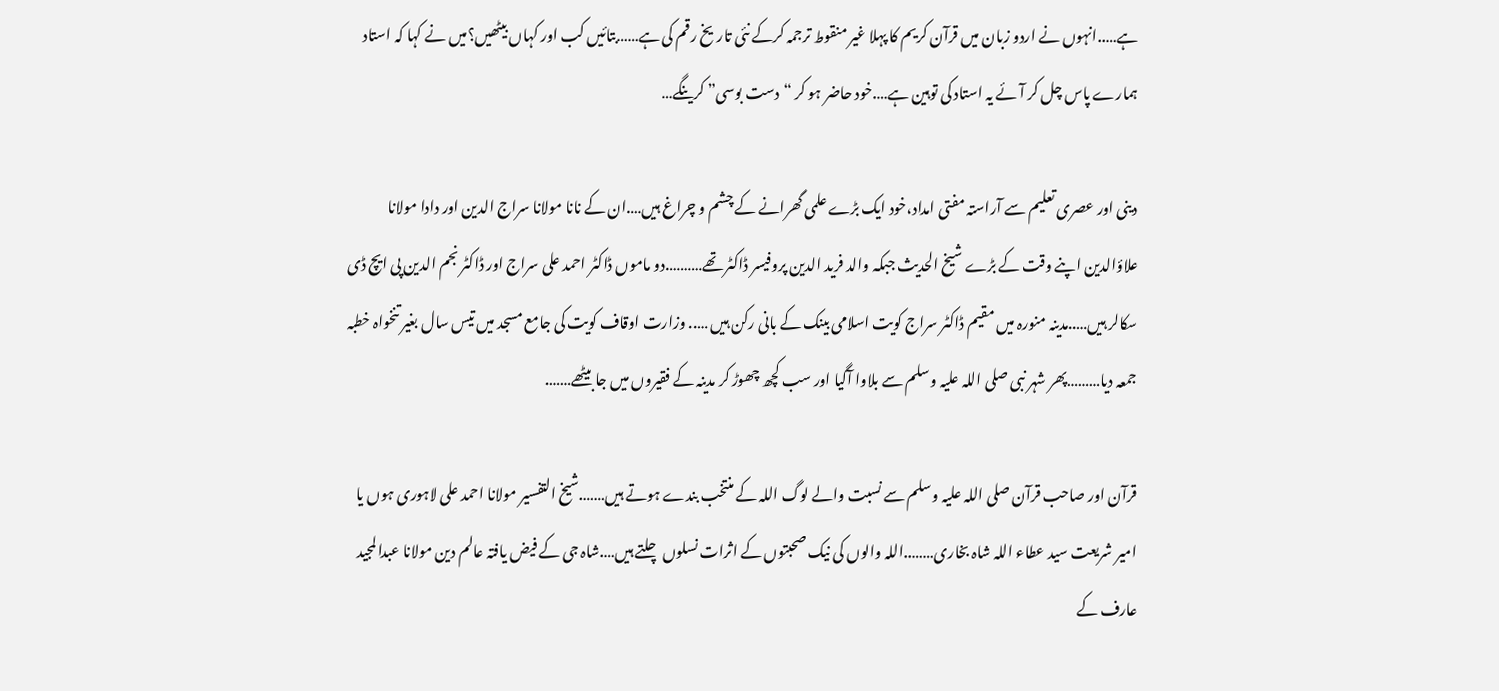ہے…..انہوں نے اردو زبان میں قرآن کریم کا پہلا غیر منقوط ترجمہ کرکے نئی تاریخ رقم کی ہے……بتائیں کب اور کہاں بیٹھیں؟میں نے کہا کہ استاد ہمارے پاس چل کر آئے یہ استاد کی توہین ہے….خود حاضر ہو کر “دست بوسی” کرینگے…

دینی اور عصری تعلیم سے آراستہ مفتی امداد،خود ایک بڑے علمی گھرانے کے چشم و چراغ ہیں….ان کے نانا مولانا سراج الدین اور دادا مولانا علاؤالدین اپنے وقت کے بڑے شیخ الحدیث جبکہ والد فرید الدین پروفیسر ڈاکٹر تھے……….دو ماموں ڈاکٹر احمد علی سراج اور ڈاکٹر نجم الدین پی ایچ ڈی سکالر ہیں…..مدینہ منورہ میں مقیم ڈاکٹر سراج کویت اسلامی بینک کے بانی رکن ہیں ….. وزارت اوقاف کویت کی جامع مسجد میں تیس سال بغیر تنخواہ خطبہ جمعہ دیا………پھر شہر نبی صلی اللہ علیہ وسلم سے بلاوا آگیا اور سب کچھ چھوڑ کر مدینہ کے فقیروں میں جا بیٹھے…….

قرآن اور صاحب قرآن صلی اللہ علیہ وسلم سے نسبت والے لوگ اللہ کے منتخب بندے ہوتے ہیں…….شیخ التفسیر مولانا احمد علی لاہوری ہوں یا امیر شریعت سید عطاء اللہ شاہ بخاری……..اللہ والوں کی نیک صحبتوں کے اثرات نسلوں چلتے ہیں….شاہ جی کے فیض یافتہ عالم دین مولانا عبدالمجید عارف کے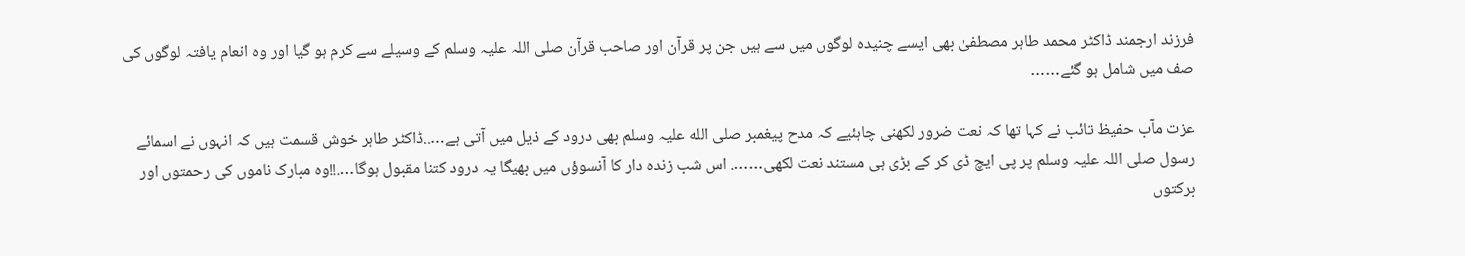فرزند ارجمند ڈاکٹر محمد طاہر مصطفیٰ بھی ایسے چنیدہ لوگوں میں سے ہیں جن پر قرآن اور صاحب قرآن صلی اللہ علیہ وسلم کے وسیلے سے کرم ہو گیا اور وہ انعام یافتہ لوگوں کی صف میں شامل ہو گئے……

عزت مآب حفیظ تائب نے کہا تھا کہ نعت ضرور لکھنی چاہئیے کہ مدح پیغمبر صلی الله علیہ وسلم بھی درود کے ذیل میں آتی ہے…..ڈاکٹر طاہر خوش قسمت ہیں کہ انہوں نے اسمائے رسول صلی اللہ علیہ وسلم پر پی ایچ ڈی کر کے بڑی ہی مستند نعت لکھی……. اس شب زندہ دار کا آنسوؤں میں بھیگا یہ درود کتنا مقبول ہوگا….!!وہ مبارک ناموں کی رحمتوں اور برکتوں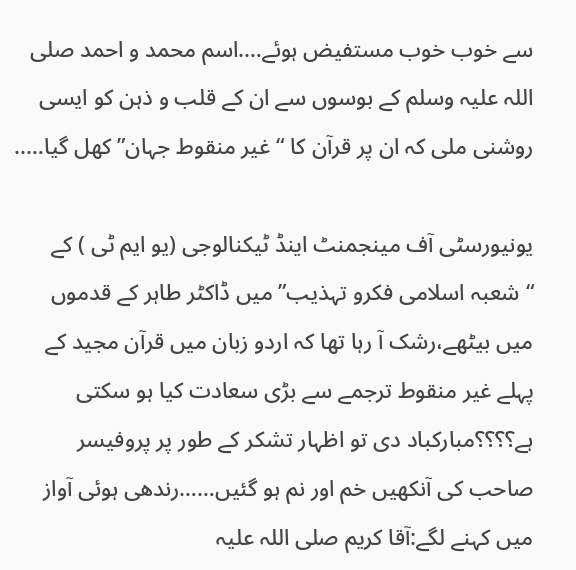سے خوب خوب مستفیض ہوئے….اسم محمد و احمد صلی اللہ علیہ وسلم کے بوسوں سے ان کے قلب و ذہن کو ایسی روشنی ملی کہ ان پر قرآن کا “غیر منقوط جہان” کھل گیا…..

یونیورسٹی آف مینجمنٹ اینڈ ٹیکنالوجی (یو ایم ٹی ) کے “شعبہ اسلامی فکرو تہذیب” میں ڈاکٹر طاہر کے قدموں میں بیٹھے،رشک آ رہا تھا کہ اردو زبان میں قرآن مجید کے پہلے غیر منقوط ترجمے سے بڑی سعادت کیا ہو سکتی ہے؟؟؟؟مبارکباد دی تو اظہار تشکر کے طور پر پروفیسر صاحب کی آنکھیں خم اور نم ہو گئیں……رندھی ہوئی آواز میں کہنے لگے:آقا کریم صلی اللہ علیہ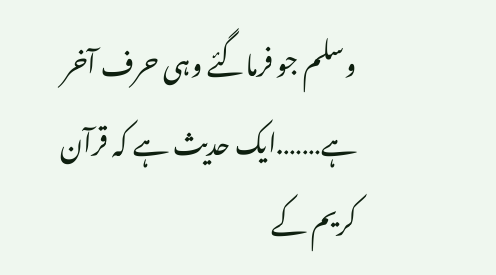وسلم جو فرماگئے وہی حرف آخر ہے…….ایک حدیث ہے کہ قرآن کریم کے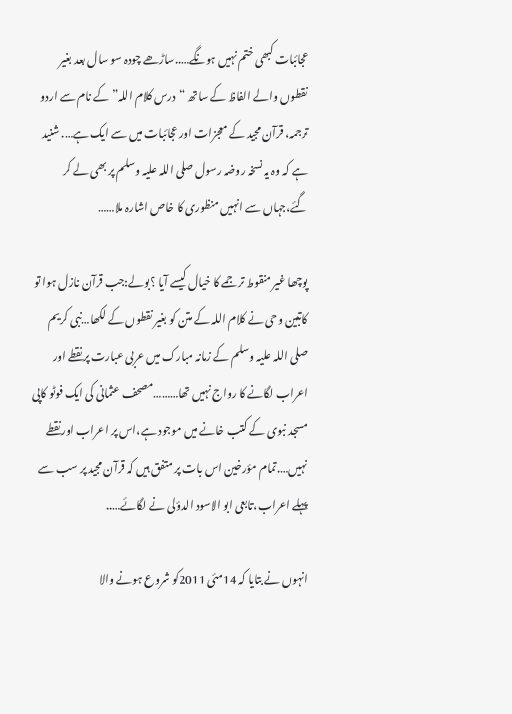عجائبات کبھی ختم نہیں ہونگے…..ساڑھے چودہ سو سال بعد بغیر نقطوں والے الفاظ کے ساتھ “درس کلام اللہ” کے نام سے اردو ترجمہ، قرآن مجید کے معجزات اور عجائبات میں سے ایک ہے…. شنید ہے کہ وہ یہ نسخہ روضہ رسول صلی اللہ علیہ وسلم پر بھی لے کر گئے،جہاں سے انہیں منظوری کا خاص اشارہ ملا……

پوچھا غیر منقوط ترجمے کا خیال کیسے آیا ؟بولے:جب قرآن نازل ہوا تو کاتبین وحی نے کلام اللہ کے متن کو بغیر نقطوں کے لکھا…نبی کریم صلی اللہ علیہ وسلم کے زمانہ مبارک میں عربی عبارت پر نقطے اور اعراب لگانے کا رواج نہیں تھا………مصحف عثمانی کی ایک فوٹو کاپی مسجد نبوی کے کتب خانے میں موجود ہے،اس پر اعراب اور نقطے نہیں….تمام مؤرخین اس بات پر متفق ہیں کہ قرآن مجید پر سب سے پہلے اعراب،تابعی ابو الاسود الدؤلی نے لگائے…..

انہوں نے بتایا کہ 14مئی 2011کو شروع ہونے والا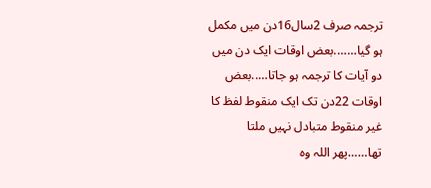ترجمہ صرف 2سال16دن میں مکمل ہو گیا…….بعض اوقات ایک دن میں دو آیات کا ترجمہ ہو جاتا…..بعض اوقات 22دن تک ایک منقوط لفظ کا غیر منقوط متبادل نہیں ملتا تھا……پھر اللہ وہ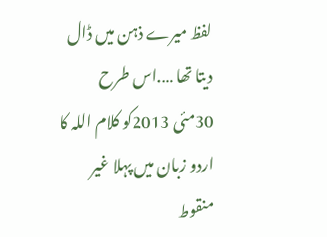لفظ میرے ذہن میں ڈال دیتا تھا ….اس طرح 30مئی 2013کو کلام اللہ کا اردو زبان میں پہلا غیر منقوط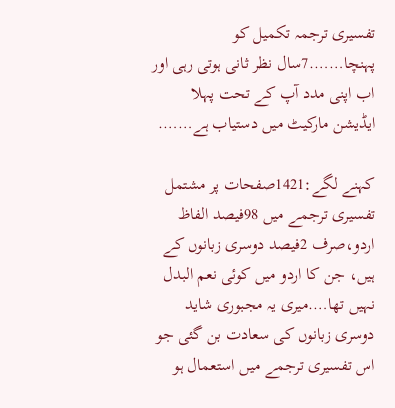تفسیری ترجمہ تکمیل کو پہنچا…….7سال نظر ثانی ہوتی رہی اور اب اپنی مدد آپ کے تحت پہلا ایڈیشن مارکیٹ میں دستیاب ہے…….

کہنے لگے:1421صفحات پر مشتمل تفسیری ترجمے میں 98فیصد الفاظ اردو،صرف 2فیصد دوسری زبانوں کے ہیں، جن کا اردو میں کوئی نعم البدل نہیں تھا….میری یہ مجبوری شاید دوسری زبانوں کی سعادت بن گئی جو اس تفسیری ترجمے میں استعمال ہو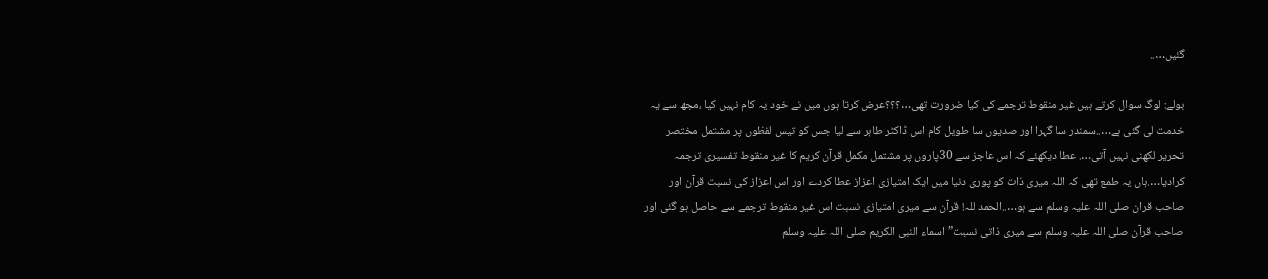گئیں…..

بولے: لوگ سوال کرتے ہیں غیر منقوط ترجمے کی کیا ضرورت تھی…؟؟؟عرض کرتا ہوں میں نے خود یہ کام نہیں کیا ،مجھ سے یہ خدمت لی گئی ہے…..سمندر سا گہرا اور صدیوں سا طویل کام اس ڈاکٹر طاہر سے لیا جس کو تیس لفظوں پر مشتمل مختصر تحریر لکھنی نہیں آتی…. عطا دیکھئے کہ اس عاجز سے 30پاروں پر مشتمل مکمل قرآن کریم کا غیر منقوط تفسیری ترجمہ کرادیا….ہاں یہ طمع تھی کہ اللہ میری ذات کو پوری دنیا میں ایک امتیازی اعزاز عطا کردے اور اس اعزاز کی نسبت قرآن اور صاحب قران صلی اللہ علیہ وسلم سے ہو…..الحمد للہ! قرآن سے میری امتیازی نسبت اس غیر منقوط ترجمے سے حاصل ہو گئی اور صاحب قرآن صلی اللہ علیہ وسلم سے میری ذاتی نسبت” اسماء النبی الکریم صلی اللہ علیہ وسلم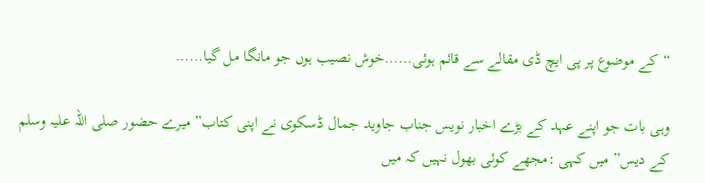“کے موضوع پر پی ایچ ڈی مقالے سے قائم ہوئی……خوش نصیب ہوں جو مانگا مل گیا……

وہی بات جو اپنے عہد کے بڑے اخبار نویس جناب جاوید جمال ڈسکوی نے اپنی کتاب”میرے حضور صلی اللہ علیہ وسلم کے دیس” میں کہی :مجھے کوئی بھول نہیں کہ میں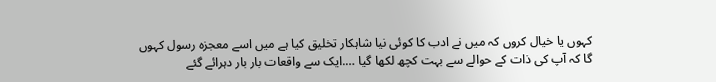کہوں یا خیال کروں کہ میں نے ادب کا کوئی نیا شاہکار تخلیق کیا ہے میں اسے معجزہ رسول کہوں گا کہ آپ کی ذات کے حوالے سے بہت کچھ لکھا گیا ….ایک سے واقعات بار بار دہرائے گئے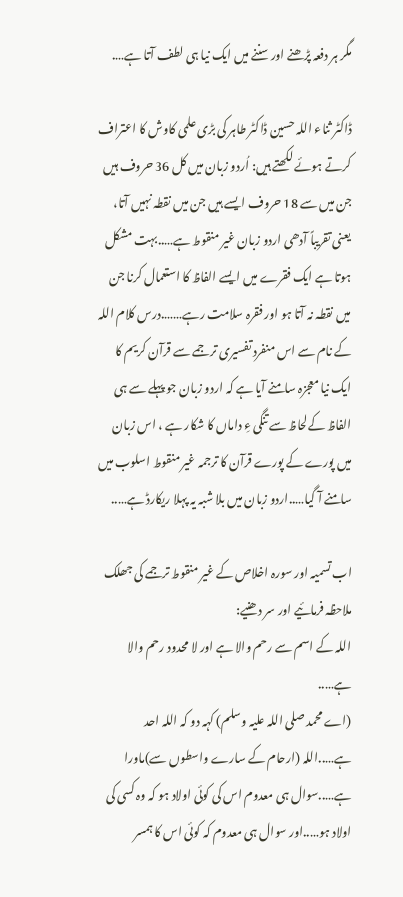مگر ہر دفعہ پڑھنے اور سننے میں ایک نیا ہی لطف آتا ہے….

ڈاکٹر ثناء اللہ حسین ڈاکٹر طاہر کی بڑی علمی کاوش کا اعتراف کرتے ہوئے لکھتے ہیں: اُردو زبان میں کل 36 حروف ہیں جن میں سے 18 حروف ایسے ہیں جن میں نقطہ نہیں آتا، یعنی تقریباً آدھی اردو زبان غیر منقوط ہے…..بہت مشکل ہوتا ہے ایک فقرے میں ایسے الفاظ کا استعمال کرنا جن میں نقطہ نہ آتا ہو اور فقرہ سلامت رہے…….درس کلام اللہ کے نام سے اس منفرد تفسیری ترجمے سے قرآن کریم کا ایک نیا معجزہ سامنے آیا ہے کہ اردو زبان جو پہلے سے ہی الفاظ کےلحاظ سے تنگی ءِ داماں کا شکار ہے ، اس زبان میں پورے کے پورے قرآن کا ترجمہ غیر منقوط اسلوب میں سامنے آ گیا…..اردو زبان میں بلا شبہ یہ پہلا ریکارڈ ہے…..

اب تسمیہ اور سورہ اخلاص کے غیر منقوط ترجمے کی جھلک ملاحظہ فرمائیے اور سر دھنیے:
اللہ کے اسم سے رحم والا ہے اور لا محدود رحم والا ہے…..
(اے محمد صلی اللہ علیہ وسلم) کہہ دو کہ اللہ احد ہے…..اللہ (ارحام کے سارے واسطوں سے)ماورا ہے…..سوال ہی معدوم اس کی کوئی اولاد ہو کہ وہ کسی کی اولاد ہو…..اور سوال ہی معدوم کہ کوئی اس کا ہمسر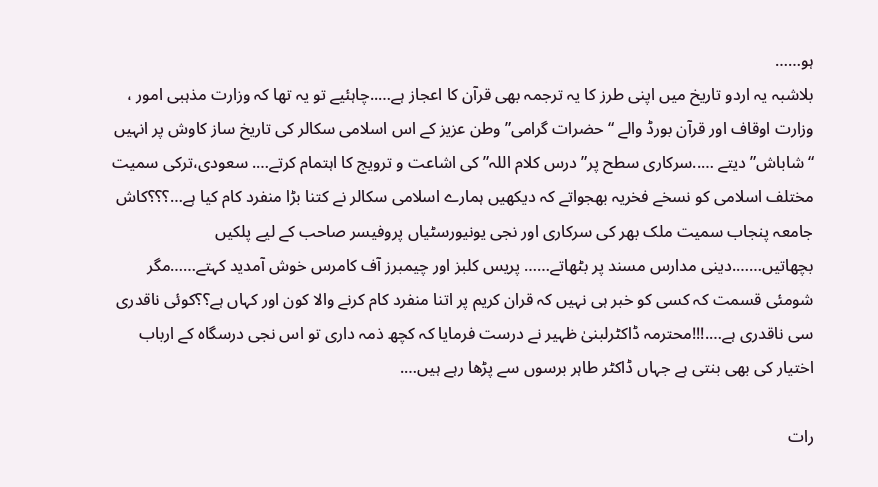ہو……
بلاشبہ یہ اردو تاریخ میں اپنی طرز کا یہ ترجمہ بھی قرآن کا اعجاز ہے…..چاہئیے تو یہ تھا کہ وزارت مذہبی امور ، وزارت اوقاف اور قرآن بورڈ والے “حضرات گرامی” وطن عزیز کے اس اسلامی سکالر کی تاریخ ساز کاوش پر انہیں “شاباش” دیتے …..سرکاری سطح پر” درس کلام اللہ” کی اشاعت و ترویج کا اہتمام کرتے…. سعودی،ترکی سمیت مختلف اسلامی کو نسخے فخریہ بھجواتے کہ دیکھیں ہمارے اسلامی سکالر نے کتنا بڑا منفرد کام کیا ہے…؟؟؟کاش جامعہ پنجاب سمیت ملک بھر کی سرکاری اور نجی یونیورسٹیاں پروفیسر صاحب کے لیے پلکیں بچھاتیں…….دینی مدارس مسند پر بٹھاتے…… پریس کلبز اور چیمبرز آف کامرس خوش آمدید کہتے……مگر شومئی قسمت کہ کسی کو خبر ہی نہیں کہ قران کریم پر اتنا منفرد کام کرنے والا کون اور کہاں ہے؟؟کوئی ناقدری سی ناقدری ہے….!!!محترمہ ڈاکٹرلبنیٰ ظہیر نے درست فرمایا کہ کچھ ذمہ داری تو اس نجی درسگاہ کے ارباب اختیار کی بھی بنتی ہے جہاں ڈاکٹر طاہر برسوں سے پڑھا رہے ہیں….

رات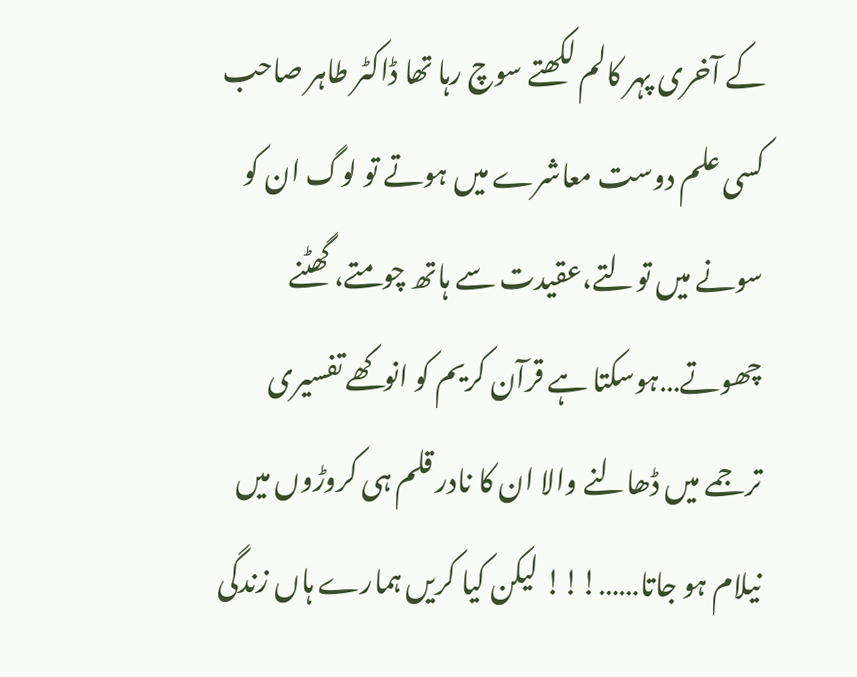کے آخری پہر کالم لکھتے سوچ رہا تھا ڈاکٹر طاہر صاحب کسی علم دوست معاشرے میں ہوتے تو لوگ ان کو سونے میں تولتے،عقیدت سے ہاتھ چومتے، گھٹنے چھوتے…ہوسکتا ہے قرآن کریم کو انوکھے تفسیری ترجمے میں ڈھالنے والا ان کا نادر قلم ہی کروڑوں میں نیلام ہو جاتا……!!! لیکن کیا کریں ہمارے ہاں زندگی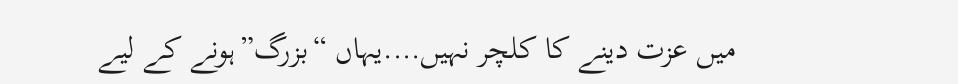میں عزت دینے کا کلچر نہیں….یہاں “بزرگ”ہونے کے لیے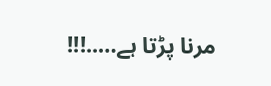مرنا پڑتا ہے…..!!!